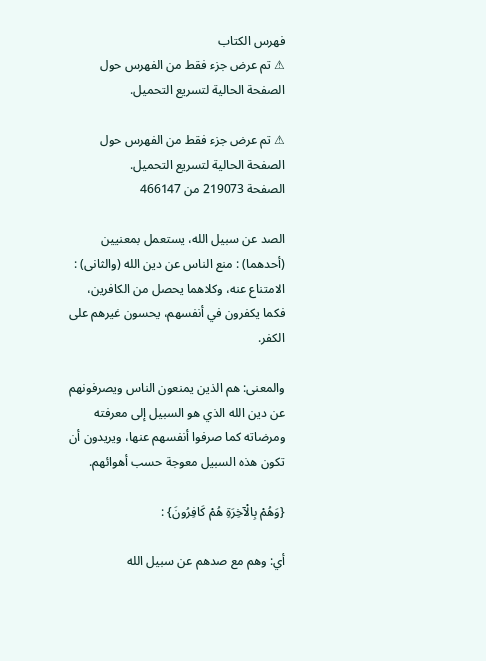فهرس الكتاب
⚠ تم عرض جزء فقط من الفهرس حول الصفحة الحالية لتسريع التحميل.

⚠ تم عرض جزء فقط من الفهرس حول الصفحة الحالية لتسريع التحميل.
الصفحة 219073 من 466147

الصد عن سبيل الله، يستعمل بمعنيين (أحدهما) : منع الناس عن دين الله (والثانى) : الامتناع عنه، وكلاهما يحصل من الكافرين، فكما يكفرون في أنفسهم، يحسون غيرهم على الكفر.

والمعنى: هم الذين يمنعون الناس ويصرفونهم عن دين الله الذي هو السبيل إلى معرفته ومرضاته كما صرفوا أنفسهم عنها، ويريدون أن تكون هذه السبيل معوجة حسب أهوائهم.

{وَهُمْ بِالْآخِرَةِ هُمْ كَافِرُونَ} :

أي: وهم مع صدهم عن سبيل الله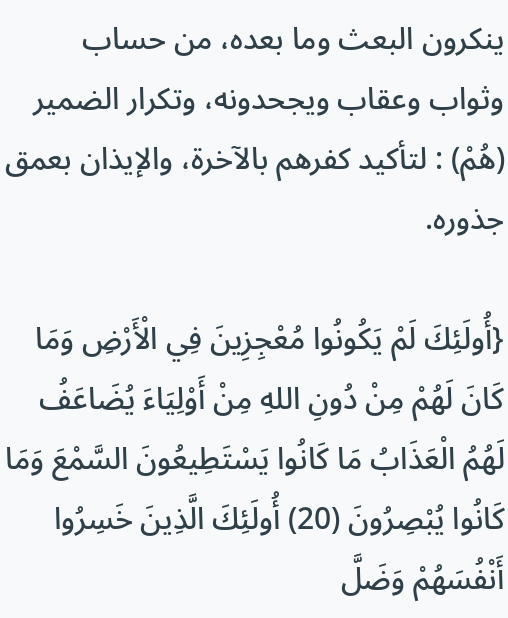ينكرون البعث وما بعده، من حساب وثواب وعقاب ويجحدونه، وتكرار الضمير (هُمْ) : لتأكيد كفرهم بالآخرة، والإيذان بعمق جذوره.

{أُولَئِكَ لَمْ يَكُونُوا مُعْجِزِينَ فِي الْأَرْضِ وَمَا كَانَ لَهُمْ مِنْ دُونِ اللهِ مِنْ أَوْلِيَاءَ يُضَاعَفُ لَهُمُ الْعَذَابُ مَا كَانُوا يَسْتَطِيعُونَ السَّمْعَ وَمَا كَانُوا يُبْصِرُونَ (20) أُولَئِكَ الَّذِينَ خَسِرُوا أَنْفُسَهُمْ وَضَلَّ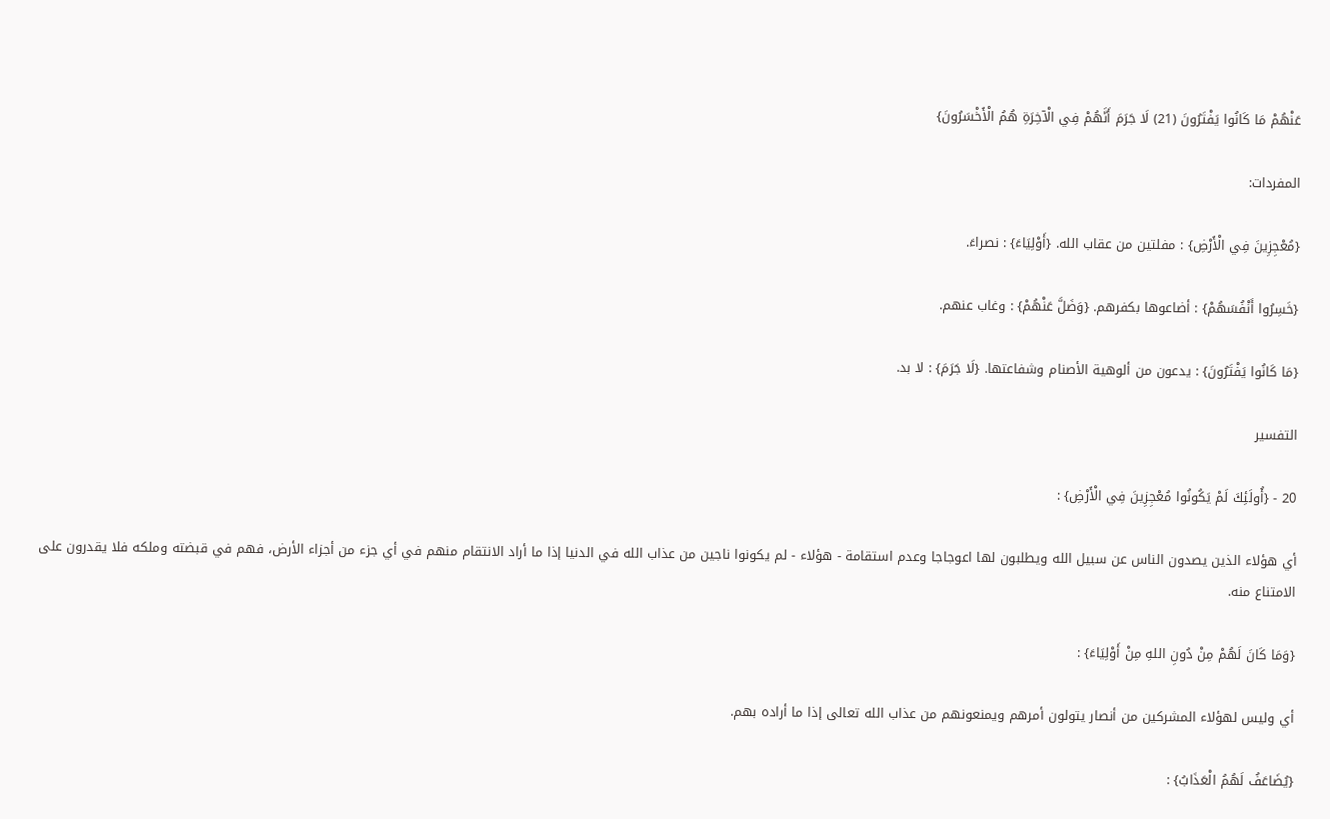عَنْهُمْ مَا كَانُوا يَفْتَرُونَ (21) لَا جَرَمَ أَنَّهُمْ فِي الْآخِرَةِ هُمُ الْأَخْسَرُونَ}

المفردات:

{مُعْجِزِينَ فِي الْأَرْضِ} : مفلتين من عقاب الله. {أَوْلِيَاءَ} : نصراءَ.

{خَسِرُوا أَنْفُسَهُمْ} : أضاعوها بكفرهم. {وَضَلَّ عَنْهُمْ} : وغاب عنهم.

{مَا كَانُوا يَفْتَرُونَ} : يدعون من ألوهية الأصنام وشفاعتها. {لَا جَرَمَ} : لا بد.

التفسير

20 - {أُولَئِكَ لَمْ يَكُونُوا مُعْجِزِينَ فِي الْأَرْضِ} :

أي هؤلاء الذين يصدون الناس عن سبيل الله ويطلبون لها اعوجاجا وعدم استقامة - هؤلاء - لم يكونوا ناجين من عذاب الله في الدنيا إذا ما أراد الانتقام منهم في أي جزء من أجزاء الأرض، فهم في قبضته وملكه فلا يقدرون على الامتناع منه.

{وَمَا كَانَ لَهُمْ مِنْ دُونِ اللهِ مِنْ أَوْلِيَاءَ} :

أي وليس لهؤلاء المشركين من أنصار يتولون أمرهم ويمنعونهم من عذاب الله تعالى إذا ما أراده بهم.

{يُضَاعَفُ لَهُمُ الْعَذَابُ} :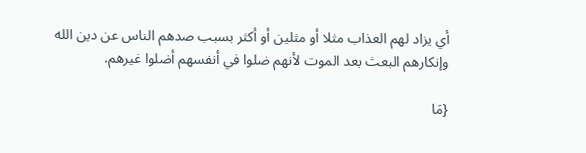أي يزاد لهم العذاب مثلا أو مثلين أو أكثر بسبب صدهم الناس عن دين الله وإنكارهم البعث بعد الموت لأنهم ضلوا في أنفسهم أضلوا غيرهم.

{مَا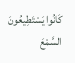كَانُوا يَسْتَطِيعُونَ السَّمْعَ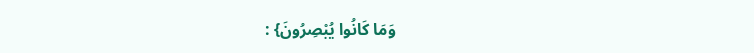وَمَا كَانُوا يُبْصِرُونَ} :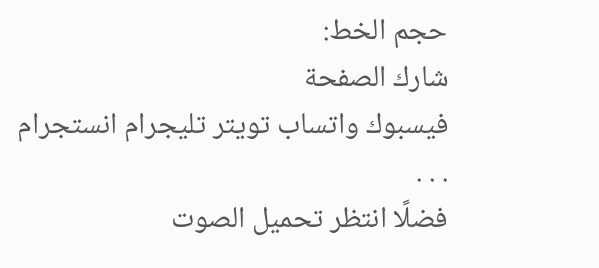حجم الخط:
شارك الصفحة
فيسبوك واتساب تويتر تليجرام انستجرام
. . .
فضلًا انتظر تحميل الصوت